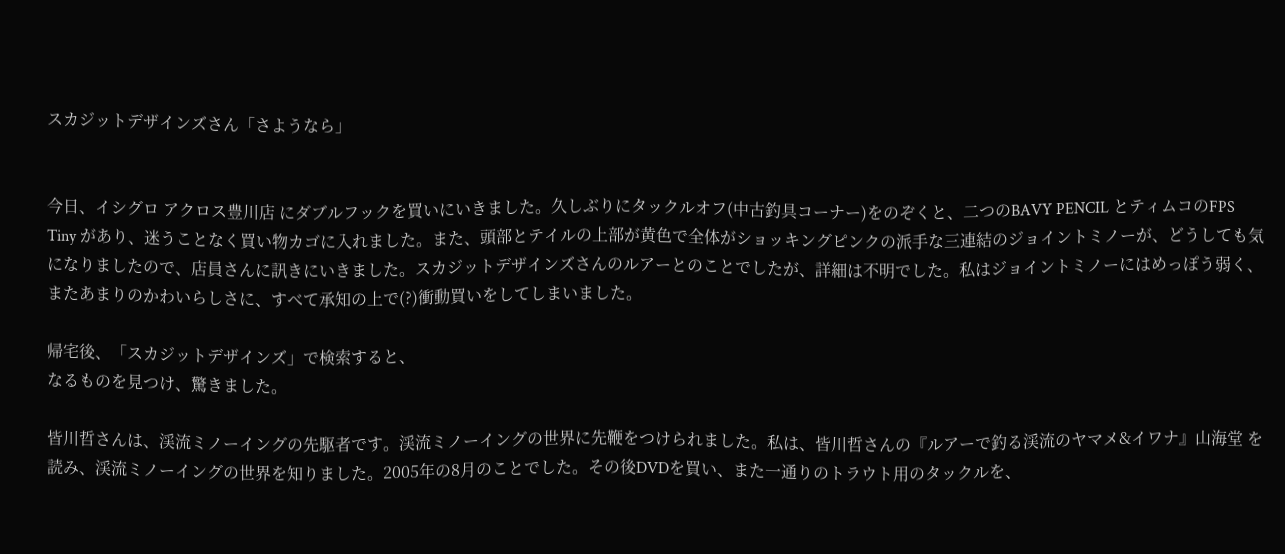スカジットデザインズさん「さようなら」


今日、イシグロ アクロス豊川店 にダブルフックを買いにいきました。久しぶりにタックルオフ(中古釣具コーナー)をのぞくと、二つのBAVY PENCIL とティムコのFPS Tiny があり、迷うことなく買い物カゴに入れました。また、頭部とテイルの上部が黄色で全体がショッキングピンクの派手な三連結のジョイントミノーが、どうしても気になりましたので、店員さんに訊きにいきました。スカジットデザインズさんのルアーとのことでしたが、詳細は不明でした。私はジョイントミノーにはめっぽう弱く、またあまりのかわいらしさに、すべて承知の上で(?)衝動買いをしてしまいました。

帰宅後、「スカジットデザインズ」で検索すると、
なるものを見つけ、驚きました。

皆川哲さんは、渓流ミノーイングの先駆者です。渓流ミノーイングの世界に先鞭をつけられました。私は、皆川哲さんの『ルアーで釣る渓流のヤマメ&イワナ』山海堂 を読み、渓流ミノーイングの世界を知りました。2005年の8月のことでした。その後DVDを買い、また一通りのトラウト用のタックルを、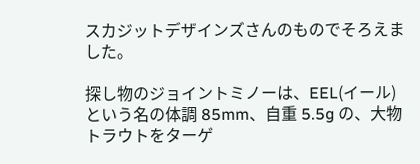スカジットデザインズさんのものでそろえました。

探し物のジョイントミノーは、EEL(イール)という名の体調 85mm、自重 5.5g の、大物トラウトをターゲ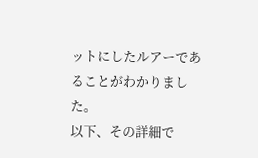ットにしたルアーであることがわかりました。
以下、その詳細で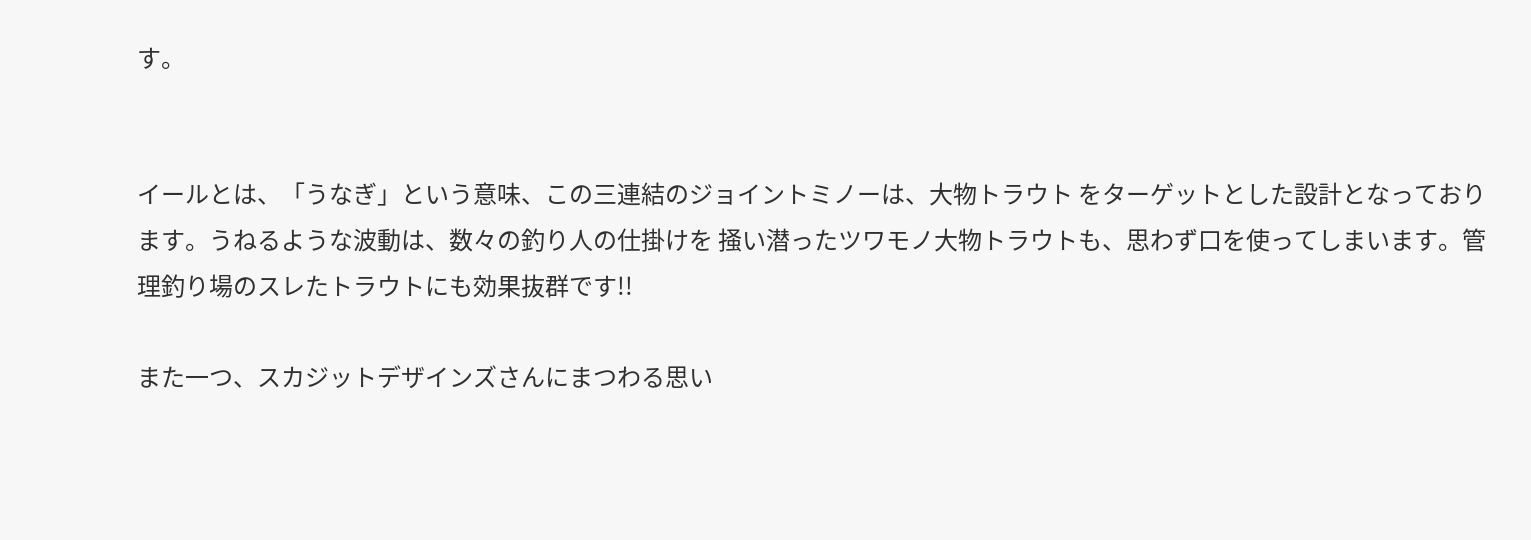す。


イールとは、「うなぎ」という意味、この三連結のジョイントミノーは、大物トラウト をターゲットとした設計となっております。うねるような波動は、数々の釣り人の仕掛けを 掻い潜ったツワモノ大物トラウトも、思わず口を使ってしまいます。管理釣り場のスレたトラウトにも効果抜群です!!

また一つ、スカジットデザインズさんにまつわる思い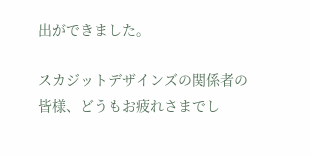出ができました。

スカジットデザインズの関係者の皆様、どうもお疲れさまでし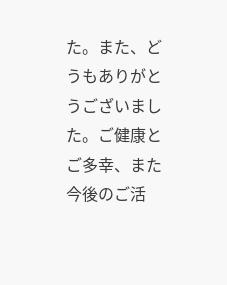た。また、どうもありがとうございました。ご健康とご多幸、また今後のご活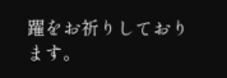躍をお祈りしております。